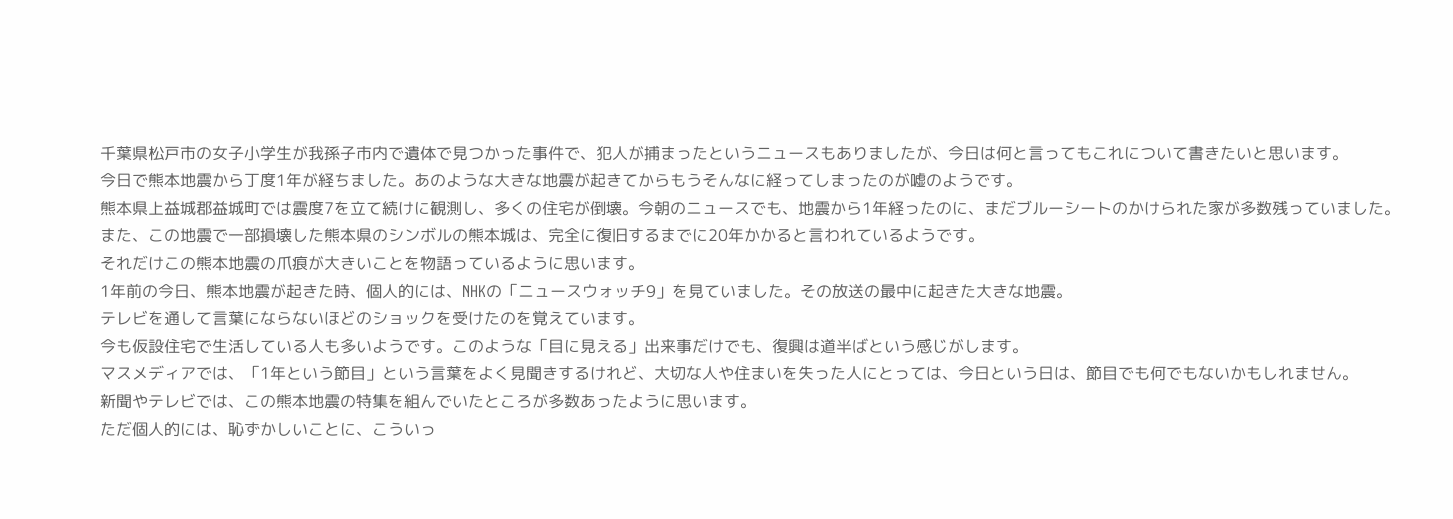千葉県松戸市の女子小学生が我孫子市内で遺体で見つかった事件で、犯人が捕まったというニュースもありましたが、今日は何と言ってもこれについて書きたいと思います。
今日で熊本地震から丁度1年が経ちました。あのような大きな地震が起きてからもうそんなに経ってしまったのが嘘のようです。
熊本県上益城郡益城町では震度7を立て続けに観測し、多くの住宅が倒壊。今朝のニュースでも、地震から1年経ったのに、まだブルーシートのかけられた家が多数残っていました。
また、この地震で一部損壊した熊本県のシンボルの熊本城は、完全に復旧するまでに20年かかると言われているようです。
それだけこの熊本地震の爪痕が大きいことを物語っているように思います。
1年前の今日、熊本地震が起きた時、個人的には、NHKの「ニュースウォッチ9」を見ていました。その放送の最中に起きた大きな地震。
テレビを通して言葉にならないほどのショックを受けたのを覚えています。
今も仮設住宅で生活している人も多いようです。このような「目に見える」出来事だけでも、復興は道半ばという感じがします。
マスメディアでは、「1年という節目」という言葉をよく見聞きするけれど、大切な人や住まいを失った人にとっては、今日という日は、節目でも何でもないかもしれません。
新聞やテレビでは、この熊本地震の特集を組んでいたところが多数あったように思います。
ただ個人的には、恥ずかしいことに、こういっ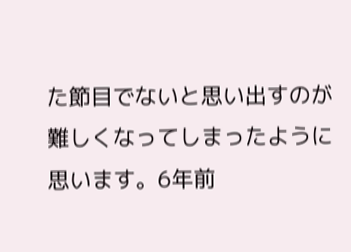た節目でないと思い出すのが難しくなってしまったように思います。6年前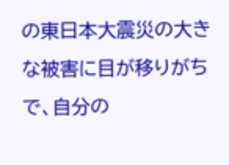の東日本大震災の大きな被害に目が移りがちで、自分の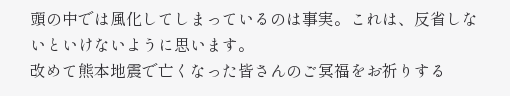頭の中では風化してしまっているのは事実。これは、反省しないといけないように思います。
改めて熊本地震で亡くなった皆さんのご冥福をお祈りする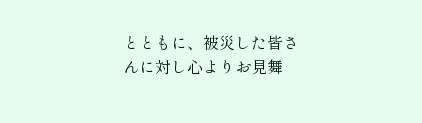とともに、被災した皆さんに対し心よりお見舞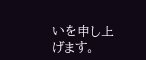いを申し上げます。